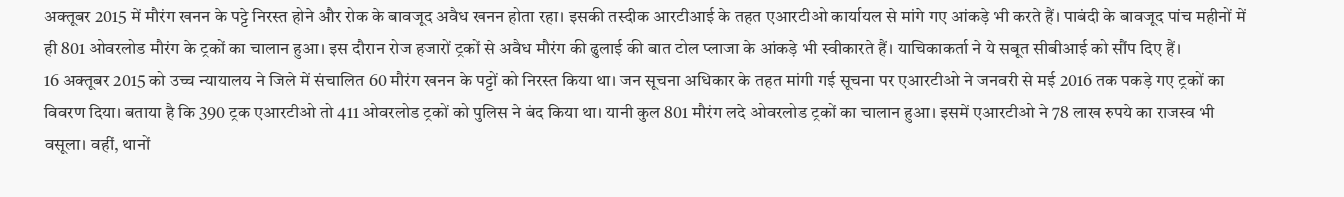अक्तूबर 2015 में मौरंग खनन के पट्टे निरस्त होने और रोक के बावजूद अवैध खनन होता रहा। इसकी तस्दीक आरटीआई के तहत एआरटीओ कार्यायल से मांगे गए आंकड़े भी करते हैं। पाबंदी के बावजूद पांच महीनों में ही 801 ओवरलोड मौरंग के ट्रकों का चालान हुआ। इस दौरान रोज हजारों ट्रकों से अवैध मौरंग की ढुलाई की बात टोल प्लाजा के आंकड़े भी स्वीकारते हैं। याचिकाकर्ता ने ये सबूत सीबीआई को सौंप दिए हैं।
16 अक्तूबर 2015 को उच्च न्यायालय ने जिले में संचालित 60 मौरंग खनन के पट्टों को निरस्त किया था। जन सूचना अधिकार के तहत मांगी गई सूचना पर एआरटीओ ने जनवरी से मई 2016 तक पकड़े गए ट्रकों का विवरण दिया। बताया है कि 390 ट्रक एआरटीओ तो 411 ओवरलोड ट्रकों को पुलिस ने बंद किया था। यानी कुल 801 मौरंग लदे ओवरलोड ट्रकों का चालान हुआ। इसमें एआरटीओ ने 78 लाख रुपये का राजस्व भी वसूला। वहीं, थानों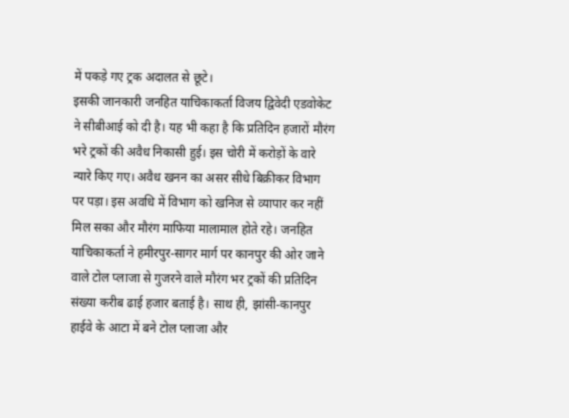में पकड़े गए ट्रक अदालत से छूटे।
इसकी जानकारी जनहित याचिकाकर्ता विजय द्विवेदी एडवोकेट ने सीबीआई को दी है। यह भी कहा है कि प्रतिदिन हजारों मौरंग भरे ट्रकों की अवैध निकासी हुई। इस चोरी में करोड़ों के वारे न्यारे किए गए। अवैध खनन का असर सीधे बिक्रीकर विभाग पर पड़ा। इस अवधि में विभाग को खनिज से व्यापार कर नहीं मिल सका और मौरंग माफिया मालामाल होते रहे। जनहित याचिकाकर्ता ने हमीरपुर-सागर मार्ग पर कानपुर की ओर जाने वाले टोल प्लाजा से गुजरने वाले मौरंग भर ट्रकों की प्रतिदिन संख्या करीब ढाई हजार बताई है। साथ ही, झांसी-कानपुर हाईवे के आटा में बने टोल प्लाजा और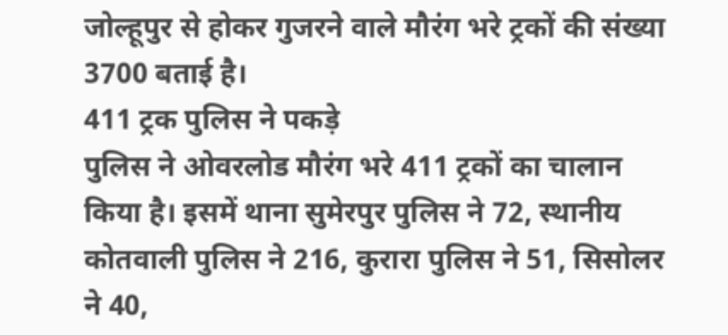जोल्हूपुर से होकर गुजरने वाले मौरंग भरे ट्रकों की संख्या 3700 बताई है।
411 ट्रक पुलिस ने पकड़े
पुलिस ने ओवरलोड मौरंग भरे 411 ट्रकों का चालान किया है। इसमें थाना सुमेरपुर पुलिस ने 72, स्थानीय कोतवाली पुलिस ने 216, कुरारा पुलिस ने 51, सिसोलर ने 40,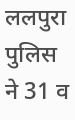ललपुरा पुलिस ने 31 व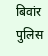बिवांर पुलिस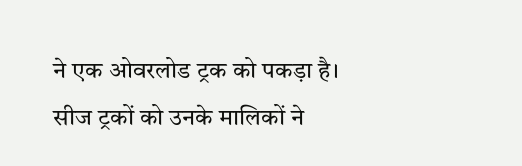ने एक ओवरलोड ट्रक को पकड़ा है। सीज ट्रकों को उनके मालिकों ने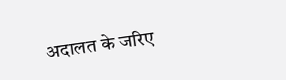अदालत के जरिए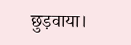छुड़वाया।